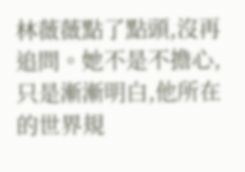林薇薇點了點頭,沒再追問。她不是不擔心,只是漸漸明白,他所在的世界規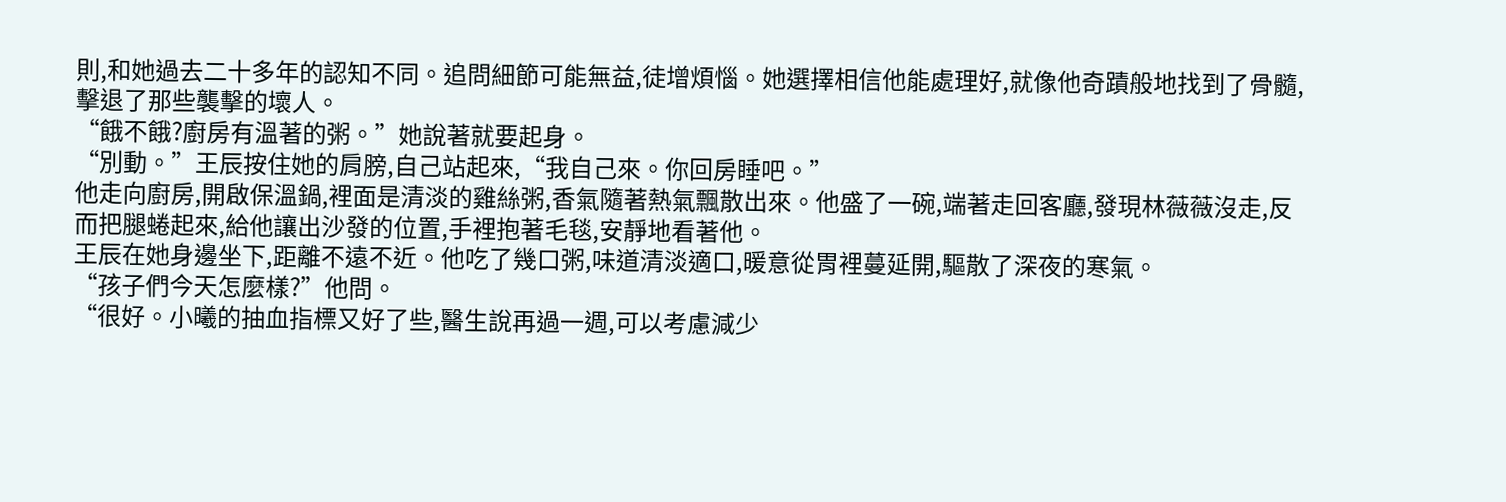則,和她過去二十多年的認知不同。追問細節可能無益,徒增煩惱。她選擇相信他能處理好,就像他奇蹟般地找到了骨髓,擊退了那些襲擊的壞人。
“餓不餓?廚房有溫著的粥。”她說著就要起身。
“別動。”王辰按住她的肩膀,自己站起來,“我自己來。你回房睡吧。”
他走向廚房,開啟保溫鍋,裡面是清淡的雞絲粥,香氣隨著熱氣飄散出來。他盛了一碗,端著走回客廳,發現林薇薇沒走,反而把腿蜷起來,給他讓出沙發的位置,手裡抱著毛毯,安靜地看著他。
王辰在她身邊坐下,距離不遠不近。他吃了幾口粥,味道清淡適口,暖意從胃裡蔓延開,驅散了深夜的寒氣。
“孩子們今天怎麼樣?”他問。
“很好。小曦的抽血指標又好了些,醫生說再過一週,可以考慮減少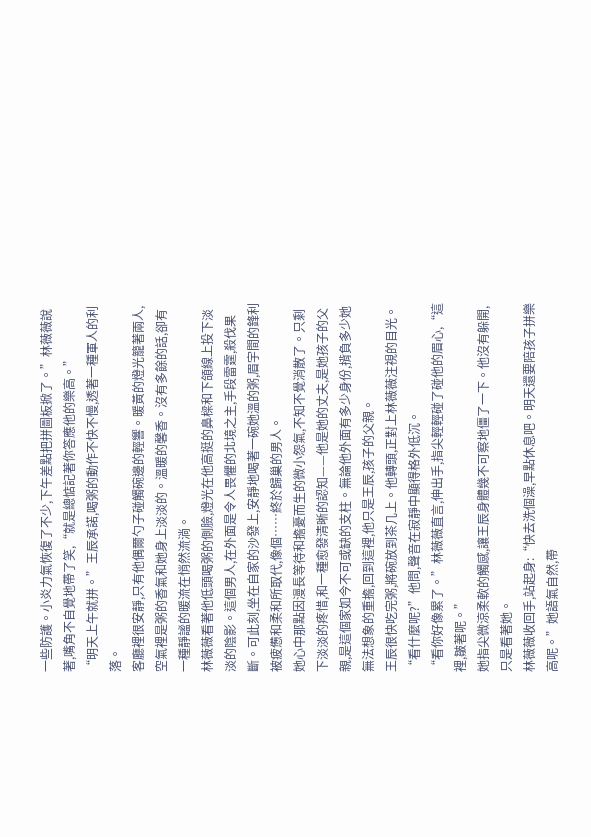一些防護。小炎力氣恢復了不少,下午差點把拼圖板掀了。”林薇薇說著,嘴角不自覺地帶了笑,“就是總惦記著你答應他的樂高。”
“明天上午就拼。”王辰承諾,喝粥的動作不快不慢,透著一種軍人的利落。
客廳裡很安靜,只有他偶爾勺子碰觸碗邊的輕響。暖黃的燈光籠著兩人,空氣裡是粥的香氣和她身上淡淡的。溫暖的馨香。沒有多餘的話,卻有一種靜謐的暖流在悄然流淌。
林薇薇看著他低頭喝粥的側臉,燈光在他高挺的鼻樑和下頜線上投下淡淡的陰影。這個男人,在外面是令人畏懼的北境之主,手段雷霆,殺伐果斷。可此刻,坐在自家的沙發上,安靜地喝著一碗她溫的粥,眉宇間的鋒利被疲憊和柔和所取代,像個……終於歸巢的男人。
她心中那點因漫長等待和擔憂而生的微小怨氣,不知不覺消散了。只剩下淡淡的疼惜,和一種愈發清晰的認知——他是她的丈夫,是她孩子的父親,是這個家如今不可或缺的支柱。無論他外面有多少身份,揹負多少她無法想象的重擔,回到這裡,他只是王辰,孩子的父親。
王辰很快吃完粥,將碗放到茶几上。他轉頭,正對上林薇薇注視的目光。
“看什麼呢?”他問,聲音在寂靜中顯得格外低沉。
“看你好像累了。”林薇薇直言,伸出手,指尖輕輕碰了碰他的眉心,“這裡,皺著呢。”
她指尖微涼柔軟的觸感,讓王辰身體幾不可察地僵了一下。他沒有躲開,只是看著她。
林薇薇收回手,站起身:“快去洗個澡,早點休息吧。明天還要陪孩子拼樂高呢。”她語氣自然,帶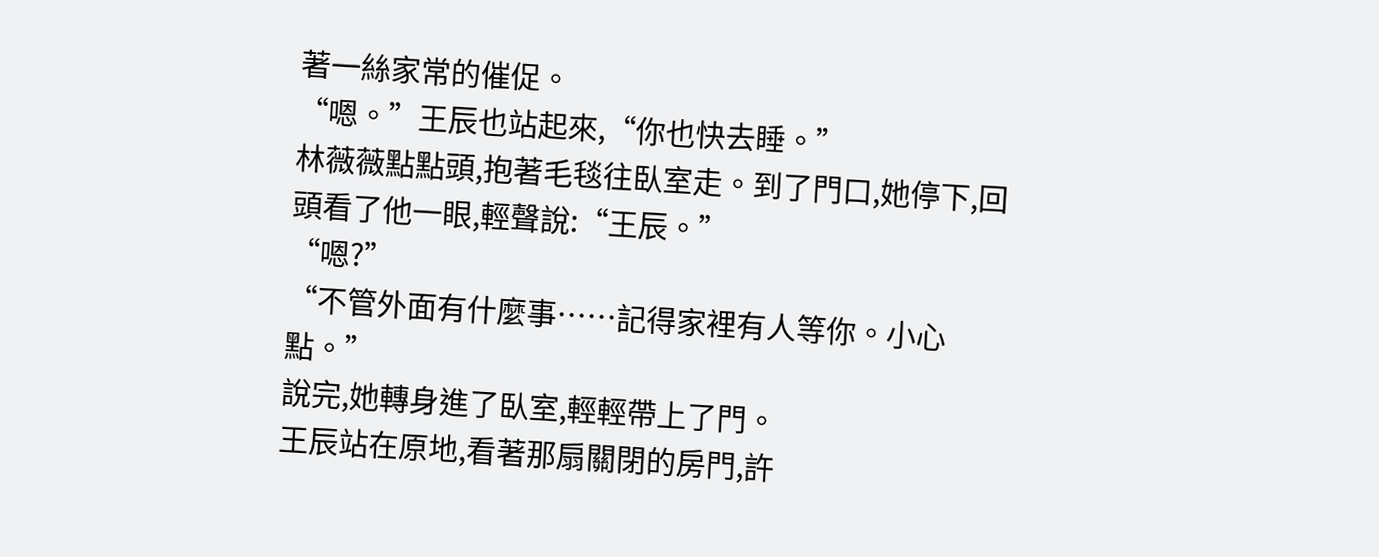著一絲家常的催促。
“嗯。”王辰也站起來,“你也快去睡。”
林薇薇點點頭,抱著毛毯往臥室走。到了門口,她停下,回頭看了他一眼,輕聲說:“王辰。”
“嗯?”
“不管外面有什麼事……記得家裡有人等你。小心點。”
說完,她轉身進了臥室,輕輕帶上了門。
王辰站在原地,看著那扇關閉的房門,許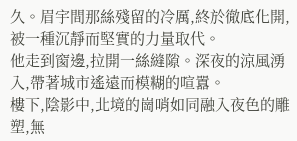久。眉宇間那絲殘留的冷厲,終於徹底化開,被一種沉靜而堅實的力量取代。
他走到窗邊,拉開一絲縫隙。深夜的涼風湧入,帶著城市遙遠而模糊的喧囂。
樓下,陰影中,北境的崗哨如同融入夜色的雕塑,無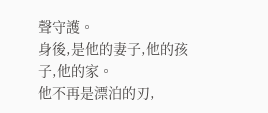聲守護。
身後,是他的妻子,他的孩子,他的家。
他不再是漂泊的刃,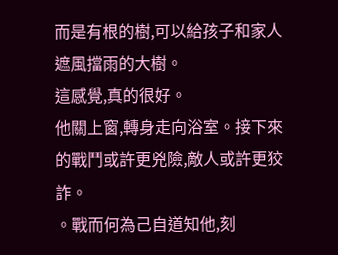而是有根的樹,可以給孩子和家人遮風擋雨的大樹。
這感覺,真的很好。
他關上窗,轉身走向浴室。接下來的戰鬥或許更兇險,敵人或許更狡詐。
。戰而何為己自道知他,刻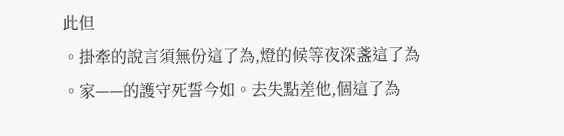此但
。掛牽的說言須無份這了為,燈的候等夜深盞這了為
。家——的護守死誓今如。去失點差他,個這了為